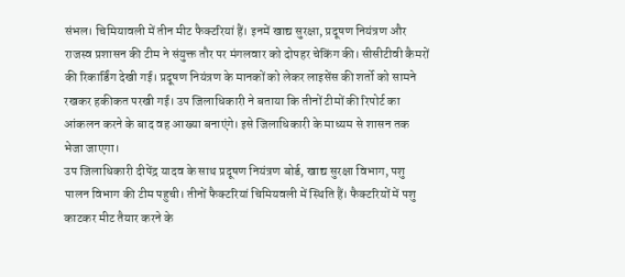संभल। चिमियावली में तीन मीट फैक्टरियां हैं। इनमें खाद्य सुरक्षा, प्रदूषण नियंत्रण और राजस्व प्रशासन की टीम ने संयुक्त तौर पर मंगलवार को दोपहर चेकिंग की। सीसीटीवी कैमरों की रिकार्डिंग देखी गई। प्रदूषण नियंत्रण के मानकों को लेकर लाइसेंस की शर्तो को सामने रखकर हकीकत परखी गई। उप जिलाधिकारी ने बताया कि तीनों टीमों की रिपोर्ट का आंकलन करने के बाद वह आख्या बनाएंगे। इसे जिलाधिकारी के माध्यम से शासन तक भेजा जाएगा।
उप जिलाधिकारी दीपेंद्र यादव के साथ प्रदूषण नियंत्रण बोर्ड, खाद्य सुरक्षा विभाग, पशु पालन विभाग की टीम पहुची। तीनों फैक्टरियां चिमियवली में स्थिति हैं। फैक्टरियों में पशु काटकर मीट तैयार करने के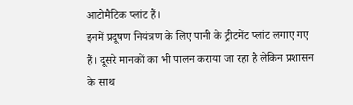आटोमैटिक प्लांट हैं।
इनमें प्रदूषण नियंत्रण के लिए पानी के ट्रीटमेंट प्लांट लगाए गए हैं। दूसरे मानकों का भी पालन कराया जा रहा है लेकिन प्रशासन के साथ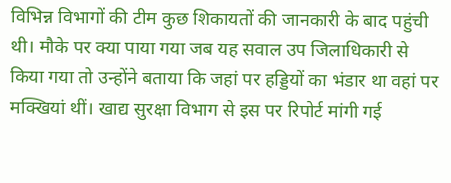विभिन्न विभागों की टीम कुछ शिकायतों की जानकारी के बाद पहुंची थी। मौके पर क्या पाया गया जब यह सवाल उप जिलाधिकारी से किया गया तो उन्होंने बताया कि जहां पर हड्डियों का भंडार था वहां पर मक्खियां थीं। खाद्य सुरक्षा विभाग से इस पर रिपोर्ट मांगी गई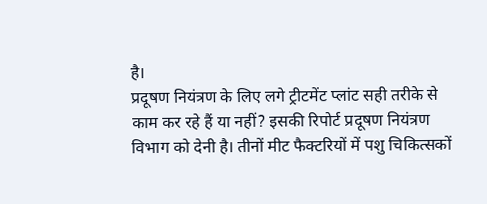है।
प्रदूषण नियंत्रण के लिए लगे ट्रीटमेंट प्लांट सही तरीके से काम कर रहे हैं या नहीं? इसकी रिपोर्ट प्रदूषण नियंत्रण विभाग को देनी है। तीनों मीट फैक्टरियों में पशु चिकित्सकों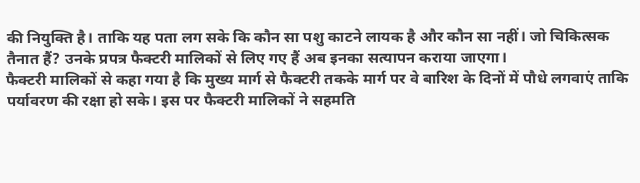की नियुक्ति है। ताकि यह पता लग सके कि कौन सा पशु काटने लायक है और कौन सा नहीं। जो चिकित्सक तैनात हैं? उनके प्रपत्र फैक्टरी मालिकों से लिए गए हैं अब इनका सत्यापन कराया जाएगा।
फैक्टरी मालिकों से कहा गया है कि मुख्य मार्ग से फैक्टरी तकके मार्ग पर वे बारिश के दिनों में पौधे लगवाएं ताकि पर्यावरण की रक्षा हो सके। इस पर फैक्टरी मालिकों ने सहमति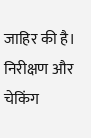जाहिर की है। निरीक्षण और चेकिंग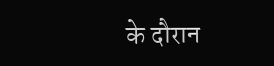के दौरान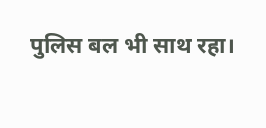पुलिस बल भी साथ रहा।